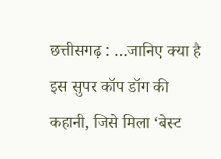छत्तीसगढ़ : …जानिए क्या है इस सुपर कॉप डॉग की कहानी, जिसे मिला ‘बेस्ट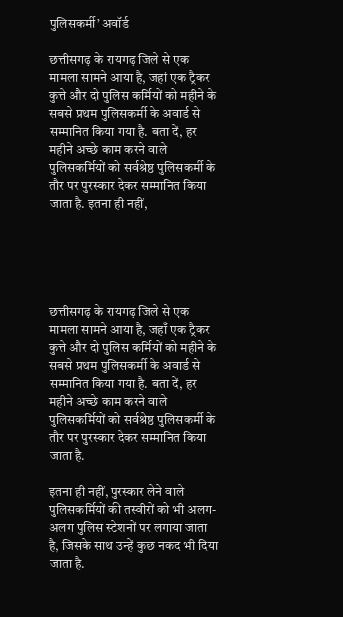पुलिसकर्मी’ अवॉर्ड

छत्तीसगढ़ के रायगढ़ जिले से एक मामला सामने आया है, जहां एक ट्रैकर कुत्ते और दो पुलिस कर्मियों को महीने के सबसे प्रथम पुलिसकर्मी के अवार्ड से सम्मानित किया गया है. बता दें, हर महीने अच्छे काम करने वाले पुलिसकर्मियों को सर्वश्रेष्ठ पुलिसकर्मी के तौर पर पुरस्कार देकर सम्मानित किया जाता है. इतना ही नहीं,





छत्तीसगढ़ के रायगढ़ जिले से एक मामला सामने आया है, जहाँ एक ट्रैकर कुत्ते और दो पुलिस कर्मियों को महीने के सबसे प्रथम पुलिसकर्मी के अवार्ड से सम्मानित किया गया है. बता दें, हर महीने अच्छे काम करने वाले पुलिसकर्मियों को सर्वश्रेष्ठ पुलिसकर्मी के तौर पर पुरस्कार देकर सम्मानित किया जाता है.

इतना ही नहीं, पुरस्कार लेने वाले पुलिसकर्मियों की तस्वीरों को भी अलग-अलग पुलिस स्टेशनों पर लगाया जाता है, जिसके साथ उन्हें कुछ नकद भी दिया जाता है.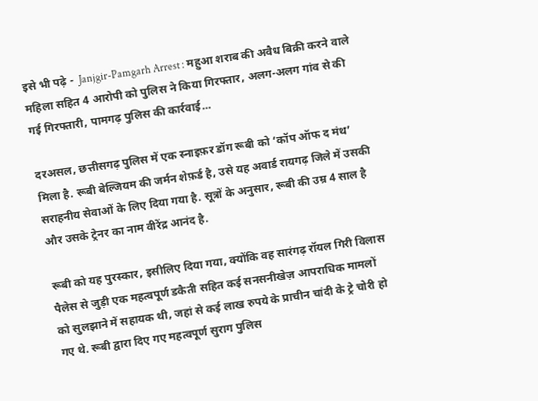इसे भी पढ़े -  Janjgir-Pamgarh Arrest : महुआ शराब की अवैध बिक्री करने वाले महिला सहित 4 आरोपी को पुलिस ने किया गिरफ्तार, अलग-अलग गांव से की गई गिरफ्तारी, पामगढ़ पुलिस की कार्रवाई...

दरअसल, छत्तीसगढ़ पुलिस में एक स्नाइफ़र डॉग रूबी को ‘कॉप ऑफ द मंथ’ मिला है. रूबी बेल्जियम की जर्मन शेफ़र्ड है, उसे यह अवार्ड रायगढ़ जिले में उसकी सराहनीय सेवाओं के लिए दिया गया है. सूत्रों के अनुसार, रूबी की उम्र 4 साल है और उसके ट्रेनर का नाम वीरेंद्र आनंद है.

रूबी को यह पुरस्कार, इसीलिए दिया गया, क्योंकि वह सारंगढ़ रॉयल गिरी विलास पैलेस से जुड़ी एक महत्वपूर्ण डकैती सहित कई सनसनीखेज़ आपराधिक मामलों को सुलझाने में सहायक थी, जहां से कई लाख रुपये के प्राचीन चांदी के ट्रे चोरी हो गए थे. रूबी द्वारा दिए गए महत्वपूर्ण सुराग पुलिस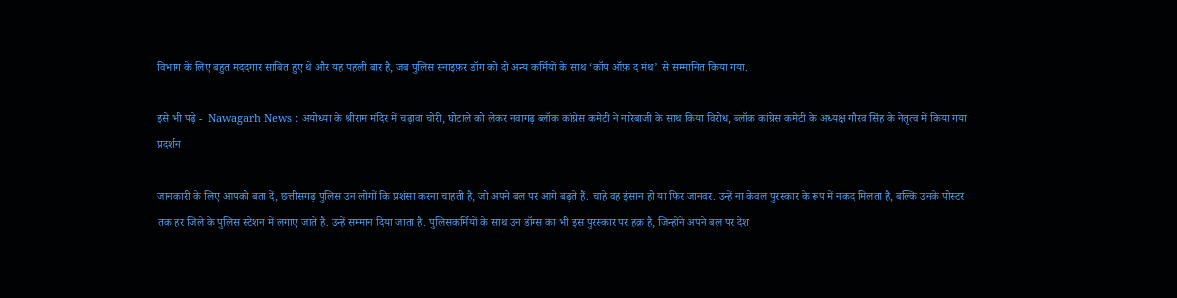विभाग के लिए बहुत मददगार साबित हुए थे और यह पहली बार है, जब पुलिस स्नाइफ़र डॉग को दो अन्य कर्मियों के साथ ‘कॉप ऑफ़ द मंथ’ से सम्मानित किया गया.

इसे भी पढ़े -  Nawagarh News : अयोध्या के श्रीराम मंदिर में चढ़ावा चोरी, घोटाले को लेकर नवागढ़ ब्लॉक कांग्रेस कमेटी ने नारेबाजी के साथ किया विरोध, ब्लॉक कांग्रेस कमेटी के अध्यक्ष गौरव सिंह के नेतृत्व में किया गया प्रदर्शन

जानकारी के लिए आपको बता दें, छत्तीसगढ़ पुलिस उन लोगों कि प्रशंसा करना चाहती है, जो अपने बल पर आगे बढ़ते हैं. चाहे वह इंसान हो या फिर जानवर. उन्हें ना केवल पुरस्कार के रूप में नकद मिलता है, बल्कि उनके पोस्टर तक हर जिले के पुलिस स्टेशन में लगाए जाते है. उन्हें सम्मान दिया जाता है. पुलिसकर्मियों के साथ उन डॉग्स का भी इस पुरस्कार पर हक़ है, जिन्होंने अपने बल पर देश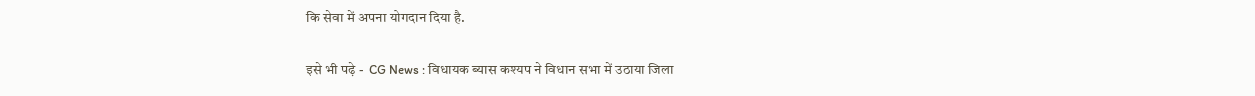कि सेवा में अपना योगदान दिया है.

इसे भी पढ़े -  CG News : विधायक ब्यास कश्यप ने विधान सभा में उठाया जिला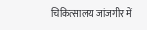चिकित्सालय जांजगीर में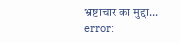भ्रष्टाचार का मुद्दा...
error: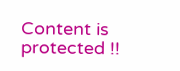Content is protected !!